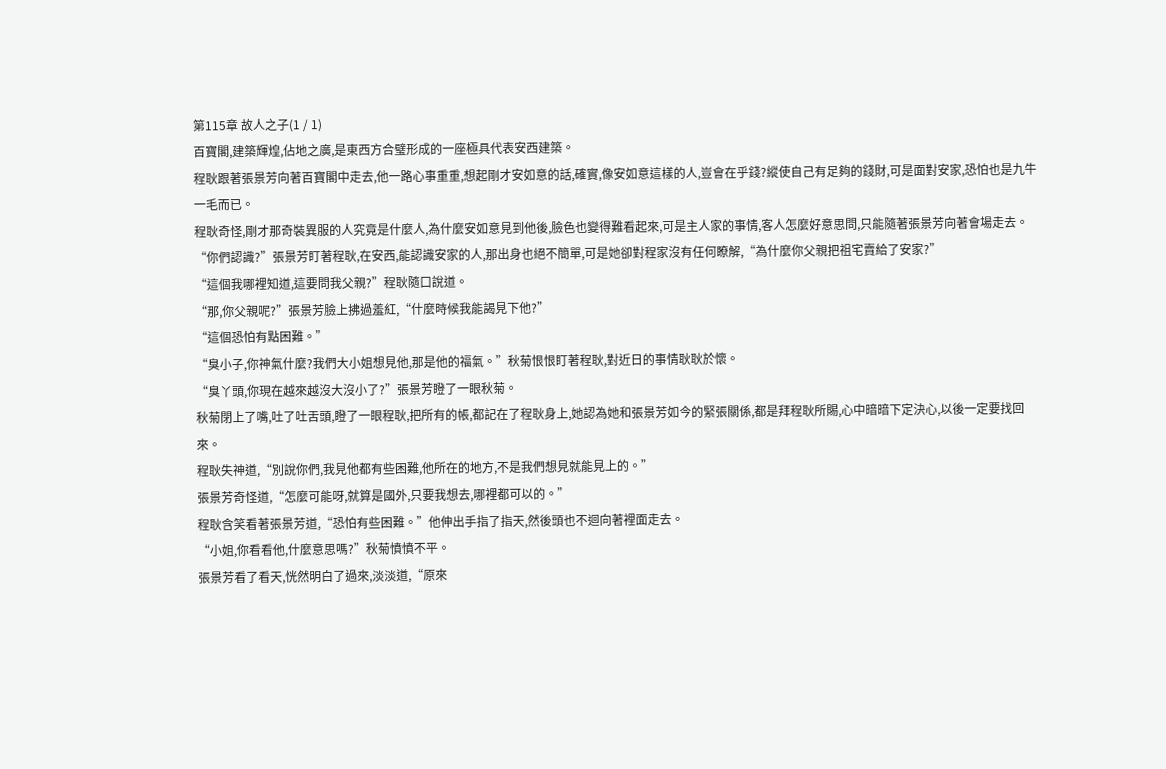第115章 故人之子(1 / 1)
百寶閣,建築輝煌,佔地之廣,是東西方合璧形成的一座極具代表安西建築。
程耿跟著張景芳向著百寶閣中走去,他一路心事重重,想起剛才安如意的話,確實,像安如意這樣的人,豈會在乎錢?縱使自己有足夠的錢財,可是面對安家,恐怕也是九牛一毛而已。
程耿奇怪,剛才那奇裝異服的人究竟是什麼人,為什麼安如意見到他後,臉色也變得難看起來,可是主人家的事情,客人怎麼好意思問,只能隨著張景芳向著會場走去。
“你們認識?”張景芳盯著程耿,在安西,能認識安家的人,那出身也絕不簡單,可是她卻對程家沒有任何瞭解,“為什麼你父親把祖宅賣給了安家?”
“這個我哪裡知道,這要問我父親?”程耿隨口說道。
“那,你父親呢?”張景芳臉上拂過羞紅,“什麼時候我能謁見下他?”
“這個恐怕有點困難。”
“臭小子,你神氣什麼?我們大小姐想見他,那是他的福氣。”秋菊恨恨盯著程耿,對近日的事情耿耿於懷。
“臭丫頭,你現在越來越沒大沒小了?”張景芳瞪了一眼秋菊。
秋菊閉上了嘴,吐了吐舌頭,瞪了一眼程耿,把所有的帳,都記在了程耿身上,她認為她和張景芳如今的緊張關係,都是拜程耿所賜,心中暗暗下定決心,以後一定要找回來。
程耿失神道,“別說你們,我見他都有些困難,他所在的地方,不是我們想見就能見上的。”
張景芳奇怪道,“怎麼可能呀,就算是國外,只要我想去,哪裡都可以的。”
程耿含笑看著張景芳道,“恐怕有些困難。”他伸出手指了指天,然後頭也不迴向著裡面走去。
“小姐,你看看他,什麼意思嗎?”秋菊憤憤不平。
張景芳看了看天,恍然明白了過來,淡淡道,“原來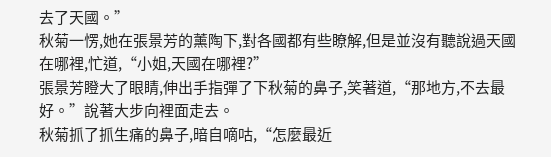去了天國。”
秋菊一愣,她在張景芳的薰陶下,對各國都有些瞭解,但是並沒有聽說過天國在哪裡,忙道,“小姐,天國在哪裡?”
張景芳瞪大了眼睛,伸出手指彈了下秋菊的鼻子,笑著道,“那地方,不去最好。”說著大步向裡面走去。
秋菊抓了抓生痛的鼻子,暗自嘀咕,“怎麼最近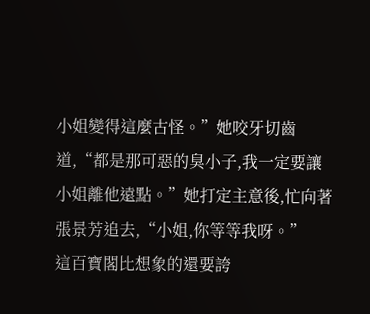小姐變得這麼古怪。”她咬牙切齒道,“都是那可惡的臭小子,我一定要讓小姐離他遠點。”她打定主意後,忙向著張景芳追去,“小姐,你等等我呀。”
這百寶閣比想象的還要誇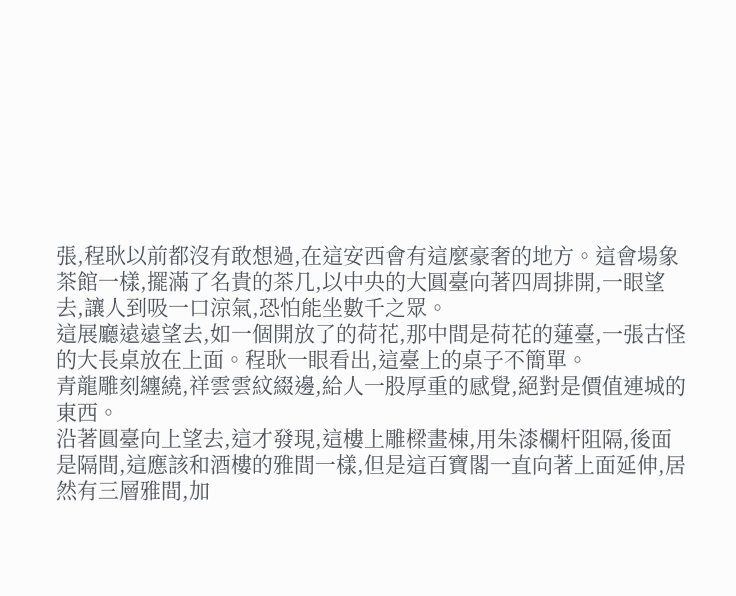張,程耿以前都沒有敢想過,在這安西會有這麼豪奢的地方。這會場象茶館一樣,擺滿了名貴的茶几,以中央的大圓臺向著四周排開,一眼望去,讓人到吸一口涼氣,恐怕能坐數千之眾。
這展廳遠遠望去,如一個開放了的荷花,那中間是荷花的蓮臺,一張古怪的大長桌放在上面。程耿一眼看出,這臺上的桌子不簡單。
青龍雕刻纏繞,祥雲雲紋綴邊,給人一股厚重的感覺,絕對是價值連城的東西。
沿著圓臺向上望去,這才發現,這樓上雕樑畫棟,用朱漆欄杆阻隔,後面是隔間,這應該和酒樓的雅間一樣,但是這百寶閣一直向著上面延伸,居然有三層雅間,加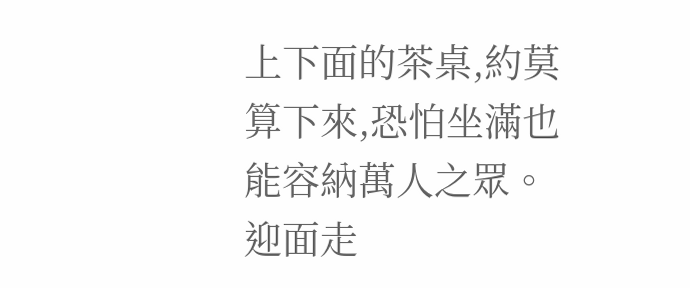上下面的茶桌,約莫算下來,恐怕坐滿也能容納萬人之眾。
迎面走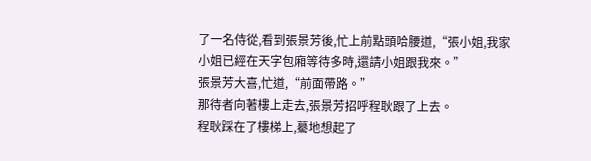了一名侍從,看到張景芳後,忙上前點頭哈腰道,“張小姐,我家小姐已經在天字包廂等待多時,還請小姐跟我來。”
張景芳大喜,忙道,“前面帶路。”
那待者向著樓上走去,張景芳招呼程耿跟了上去。
程耿踩在了樓梯上,驀地想起了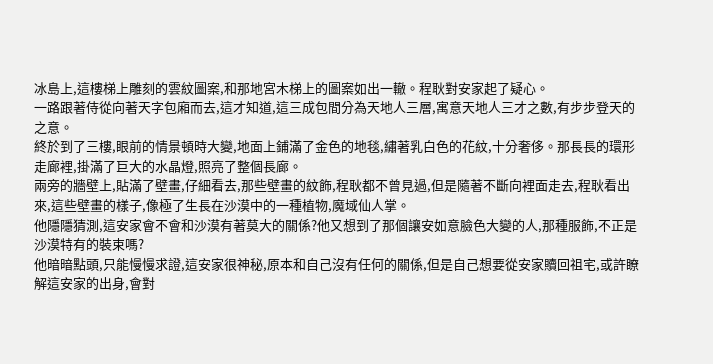冰島上,這樓梯上雕刻的雲紋圖案,和那地宮木梯上的圖案如出一轍。程耿對安家起了疑心。
一路跟著侍從向著天字包廂而去,這才知道,這三成包間分為天地人三層,寓意天地人三才之數,有步步登天的之意。
終於到了三樓,眼前的情景頓時大變,地面上鋪滿了金色的地毯,繡著乳白色的花紋,十分奢侈。那長長的環形走廊裡,掛滿了巨大的水晶燈,照亮了整個長廊。
兩旁的牆壁上,貼滿了壁畫,仔細看去,那些壁畫的紋飾,程耿都不曾見過,但是隨著不斷向裡面走去,程耿看出來,這些壁畫的樣子,像極了生長在沙漠中的一種植物,魔域仙人掌。
他隱隱猜測,這安家會不會和沙漠有著莫大的關係?他又想到了那個讓安如意臉色大變的人,那種服飾,不正是沙漠特有的裝束嗎?
他暗暗點頭,只能慢慢求證,這安家很神秘,原本和自己沒有任何的關係,但是自己想要從安家贖回祖宅,或許瞭解這安家的出身,會對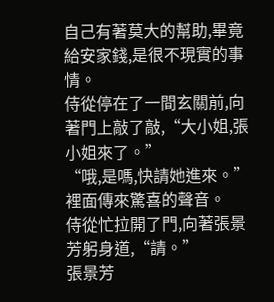自己有著莫大的幫助,畢竟給安家錢,是很不現實的事情。
侍從停在了一間玄關前,向著門上敲了敲,“大小姐,張小姐來了。”
“哦,是嗎,快請她進來。”裡面傳來驚喜的聲音。
侍從忙拉開了門,向著張景芳躬身道,“請。”
張景芳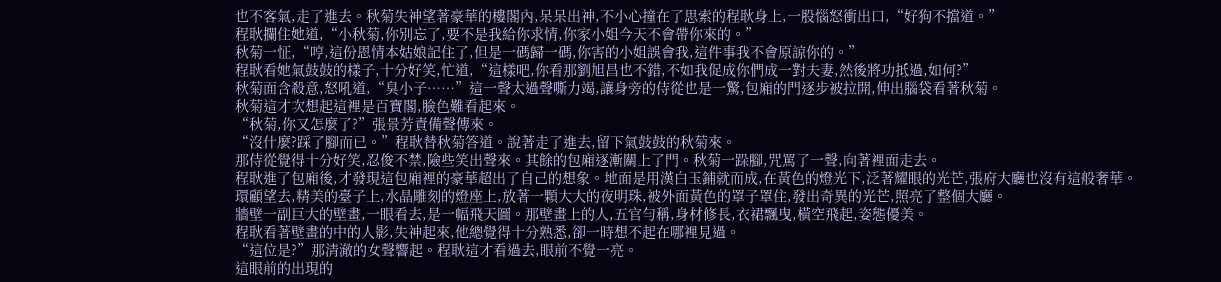也不客氣,走了進去。秋菊失神望著豪華的樓閣內,呆呆出神,不小心撞在了思索的程耿身上,一股惱怒衝出口,“好狗不擋道。”
程耿攔住她道,“小秋菊,你別忘了,要不是我給你求情,你家小姐今天不會帶你來的。”
秋菊一怔,“哼,這份恩情本姑娘記住了,但是一碼歸一碼,你害的小姐誤會我,這件事我不會原諒你的。”
程耿看她氣鼓鼓的樣子,十分好笑,忙道,“這樣吧,你看那劉旭昌也不錯,不如我促成你們成一對夫妻,然後將功抵過,如何?”
秋菊面含殺意,怒吼道,“臭小子……”這一聲太過聲嘶力竭,讓身旁的侍從也是一驚,包廂的門逐步被拉開,伸出腦袋看著秋菊。
秋菊這才次想起這裡是百寶閣,臉色難看起來。
“秋菊,你又怎麼了?”張景芳責備聲傳來。
“沒什麼?踩了腳而已。”程耿替秋菊答道。說著走了進去,留下氣鼓鼓的秋菊來。
那侍從覺得十分好笑,忍俊不禁,險些笑出聲來。其餘的包廂逐漸關上了門。秋菊一跺腳,咒罵了一聲,向著裡面走去。
程耿進了包廂後,才發現這包廂裡的豪華超出了自己的想象。地面是用漢白玉鋪就而成,在黃色的燈光下,泛著耀眼的光芒,張府大廳也沒有這般奢華。
環顧望去,精美的臺子上,水晶雕刻的燈座上,放著一顆大大的夜明珠,被外面黃色的罩子罩住,發出奇異的光芒,照亮了整個大廳。
牆壁一副巨大的壁畫,一眼看去,是一幅飛天圖。那壁畫上的人,五官勻稱,身材修長,衣裙飄曳,橫空飛起,姿態優美。
程耿看著壁畫的中的人影,失神起來,他總覺得十分熟悉,卻一時想不起在哪裡見過。
“這位是?”那清澈的女聲響起。程耿這才看過去,眼前不覺一亮。
這眼前的出現的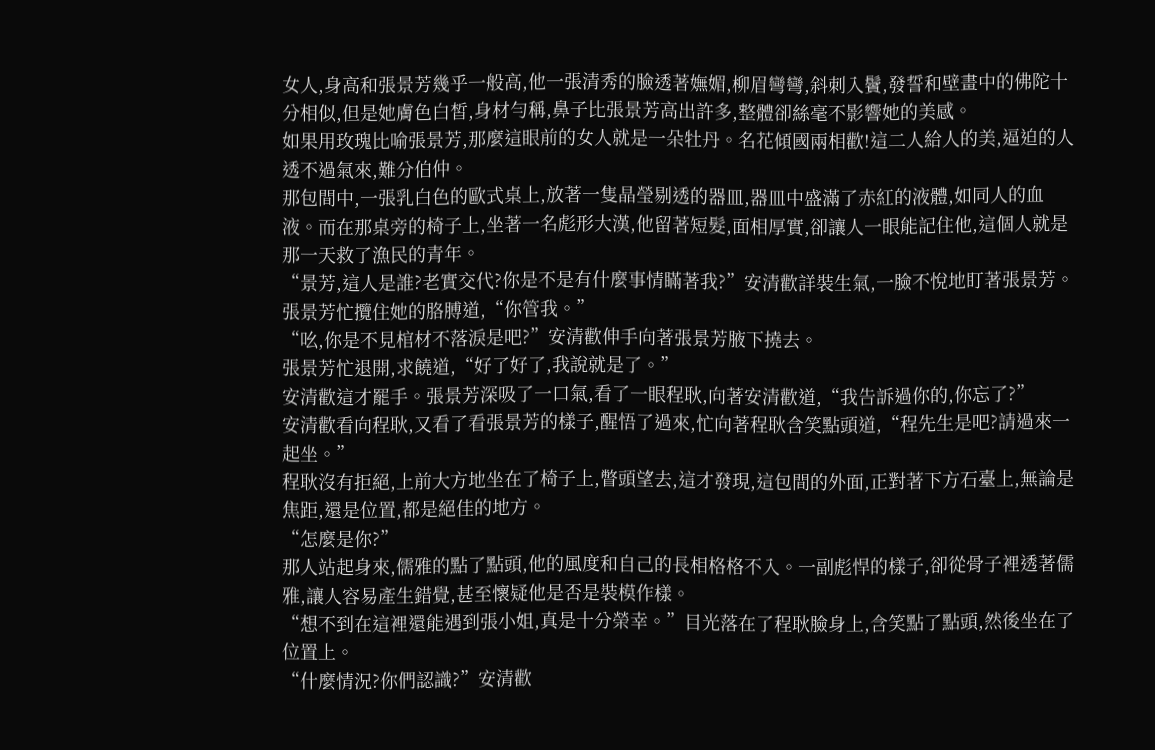女人,身高和張景芳幾乎一般高,他一張清秀的臉透著嫵媚,柳眉彎彎,斜刺入鬢,發誓和壁畫中的佛陀十分相似,但是她膚色白皙,身材勻稱,鼻子比張景芳高出許多,整體卻絲毫不影響她的美感。
如果用玫瑰比喻張景芳,那麼這眼前的女人就是一朵牡丹。名花傾國兩相歡!這二人給人的美,逼迫的人透不過氣來,難分伯仲。
那包間中,一張乳白色的歐式桌上,放著一隻晶瑩剔透的器皿,器皿中盛滿了赤紅的液體,如同人的血液。而在那桌旁的椅子上,坐著一名彪形大漢,他留著短髮,面相厚實,卻讓人一眼能記住他,這個人就是那一天救了漁民的青年。
“景芳,這人是誰?老實交代?你是不是有什麼事情瞞著我?”安清歡詳裝生氣,一臉不悅地盯著張景芳。
張景芳忙攬住她的胳膊道,“你管我。”
“吆,你是不見棺材不落淚是吧?”安清歡伸手向著張景芳腋下撓去。
張景芳忙退開,求饒道,“好了好了,我說就是了。”
安清歡這才罷手。張景芳深吸了一口氣,看了一眼程耿,向著安清歡道,“我告訴過你的,你忘了?”
安清歡看向程耿,又看了看張景芳的樣子,醒悟了過來,忙向著程耿含笑點頭道,“程先生是吧?請過來一起坐。”
程耿沒有拒絕,上前大方地坐在了椅子上,瞥頭望去,這才發現,這包間的外面,正對著下方石臺上,無論是焦距,還是位置,都是絕佳的地方。
“怎麼是你?”
那人站起身來,儒雅的點了點頭,他的風度和自己的長相格格不入。一副彪悍的樣子,卻從骨子裡透著儒雅,讓人容易產生錯覺,甚至懷疑他是否是裝模作樣。
“想不到在這裡還能遇到張小姐,真是十分榮幸。”目光落在了程耿臉身上,含笑點了點頭,然後坐在了位置上。
“什麼情況?你們認識?”安清歡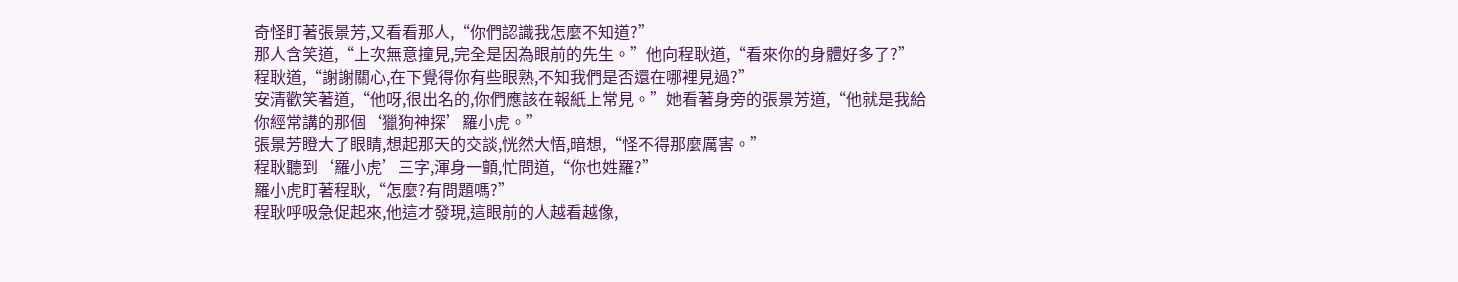奇怪盯著張景芳,又看看那人,“你們認識我怎麼不知道?”
那人含笑道,“上次無意撞見,完全是因為眼前的先生。”他向程耿道,“看來你的身體好多了?”
程耿道,“謝謝關心,在下覺得你有些眼熟,不知我們是否還在哪裡見過?”
安清歡笑著道,“他呀,很出名的,你們應該在報紙上常見。”她看著身旁的張景芳道,“他就是我給你經常講的那個‘獵狗神探’羅小虎。”
張景芳瞪大了眼睛,想起那天的交談,恍然大悟,暗想,“怪不得那麼厲害。”
程耿聽到‘羅小虎’三字,渾身一顫,忙問道,“你也姓羅?”
羅小虎盯著程耿,“怎麼?有問題嗎?”
程耿呼吸急促起來,他這才發現,這眼前的人越看越像,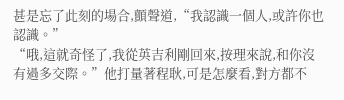甚是忘了此刻的場合,顫聲道,“我認識一個人,或許你也認識。”
“哦,這就奇怪了,我從英吉利剛回來,按理來說,和你沒有過多交際。”他打量著程耿,可是怎麼看,對方都不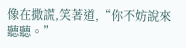像在撒謊,笑著道,“你不妨說來聽聽。”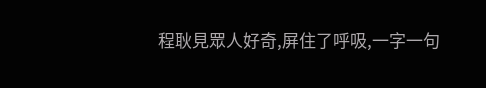程耿見眾人好奇,屏住了呼吸,一字一句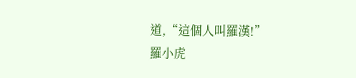道,“這個人叫羅漢!”
羅小虎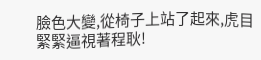臉色大變,從椅子上站了起來,虎目緊緊逼視著程耿!